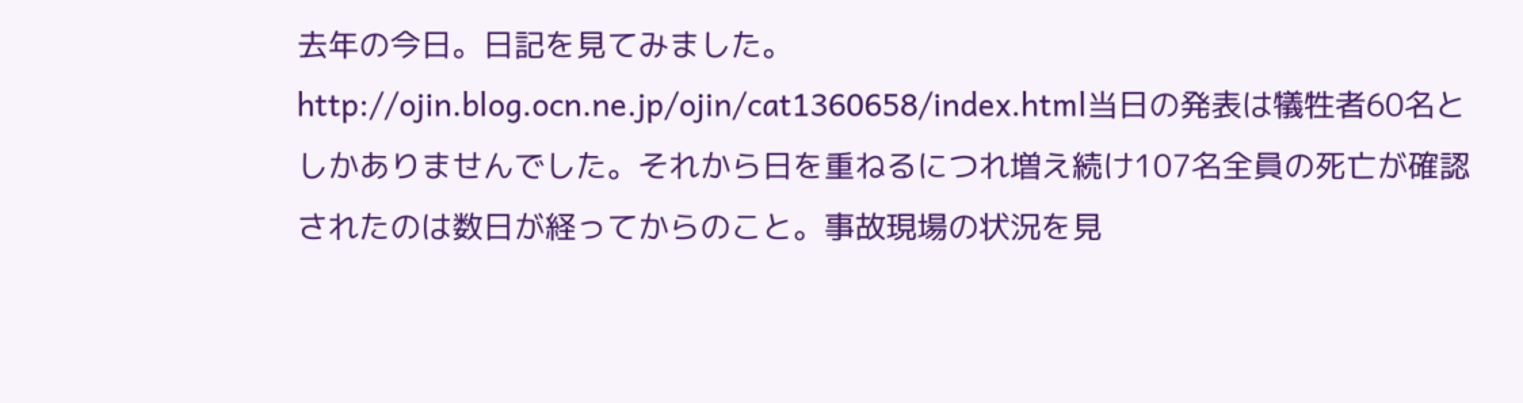去年の今日。日記を見てみました。http://ojin.blog.ocn.ne.jp/ojin/cat1360658/index.html当日の発表は犠牲者60名としかありませんでした。それから日を重ねるにつれ増え続け107名全員の死亡が確認されたのは数日が経ってからのこと。事故現場の状況を見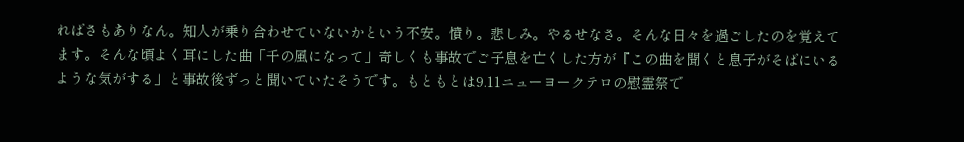ればさもありなん。知人が乗り合わせていないかという不安。憤り。悲しみ。やるせなさ。そんな日々を過ごしたのを覚えてます。そんな頃よく耳にした曲「千の風になって」奇しくも事故でご子息を亡くした方が『この曲を聞くと息子がそばにいるような気がする」と事故後ずっと聞いていたそうです。もともとは9.11ニューヨークテロの慰霊祭で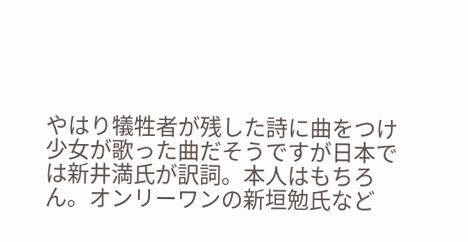やはり犠牲者が残した詩に曲をつけ少女が歌った曲だそうですが日本では新井満氏が訳詞。本人はもちろん。オンリーワンの新垣勉氏など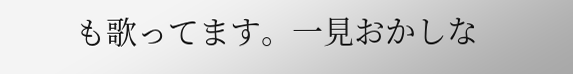も歌ってます。一見おかしな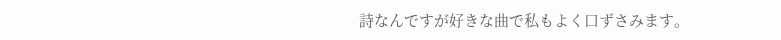詩なんですが好きな曲で私もよく口ずさみます。